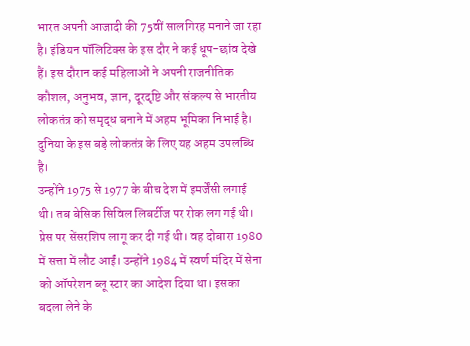भारत अपनी आजादी की 75वीं सालगिरह मनाने जा रहा है। इंडियन पॉलिटिक्स के इस दौर ने कई धूप-छांव देखे हैं। इस दौरान कई महिलाओं ने अपनी राजनीतिक कौशल, अनुभव, ज्ञान, दूरदृष्टि और संकल्प से भारतीय लोकतंत्र को समृद्ध बनाने में अहम भूमिका निभाई है। दुनिया के इस बड़े लोकतंत्र के लिए यह अहम उपलब्धि है।
उन्होंने 1975 से 1977 के बीच देश में इमर्जेंसी लगाई थी। तब बेसिक सिविल लिबर्टीज पर रोक लग गई थी। प्रेस पर सेंसरशिप लागू कर दी गई थी। वह दोबारा 1980 में सत्ता में लौट आईं। उन्होंने 1984 में स्वर्ण मंदिर में सेना को ऑपरेशन ब्लू स्टार का आदेश दिया था। इसका बदला लेने के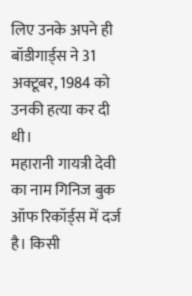लिए उनके अपने ही बॉडीगार्ड्स ने 31 अक्टूबर, 1984 को उनकी हत्या कर दी थी।
महारानी गायत्री देवी का नाम गिनिज बुक ऑफ रिकॉर्ड्स में दर्ज है। किसी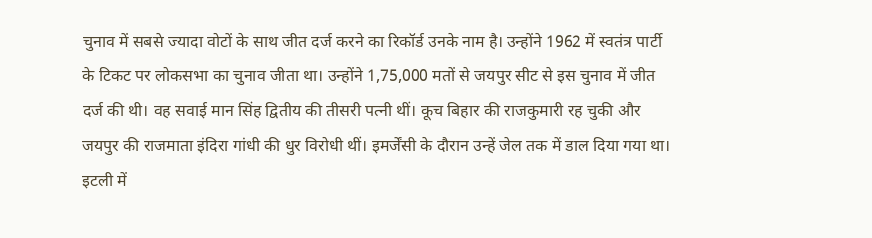चुनाव में सबसे ज्यादा वोटों के साथ जीत दर्ज करने का रिकॉर्ड उनके नाम है। उन्होंने 1962 में स्वतंत्र पार्टी के टिकट पर लोकसभा का चुनाव जीता था। उन्होंने 1,75,000 मतों से जयपुर सीट से इस चुनाव में जीत दर्ज की थी। वह सवाई मान सिंह द्वितीय की तीसरी पत्नी थीं। कूच बिहार की राजकुमारी रह चुकी और जयपुर की राजमाता इंदिरा गांधी की धुर विरोधी थीं। इमर्जेंसी के दौरान उन्हें जेल तक में डाल दिया गया था।
इटली में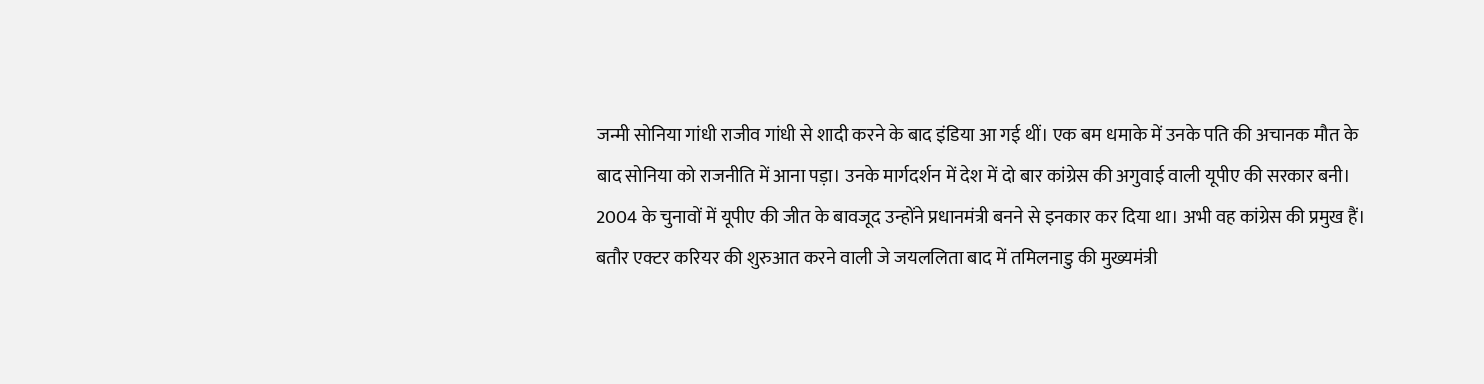जन्मी सोनिया गांधी राजीव गांधी से शादी करने के बाद इंडिया आ गई थीं। एक बम धमाके में उनके पति की अचानक मौत के बाद सोनिया को राजनीति में आना पड़ा। उनके मार्गदर्शन में देश में दो बार कांग्रेस की अगुवाई वाली यूपीए की सरकार बनी। 2004 के चुनावों में यूपीए की जीत के बावजूद उन्होंने प्रधानमंत्री बनने से इनकार कर दिया था। अभी वह कांग्रेस की प्रमुख हैं।
बतौर एक्टर करियर की शुरुआत करने वाली जे जयललिता बाद में तमिलनाडु की मुख्यमंत्री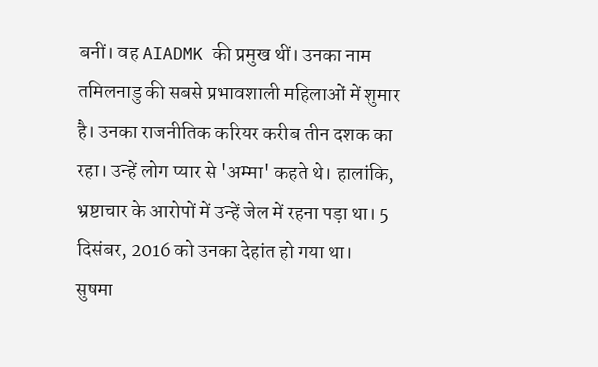बनीं। वह AIADMK की प्रमुख थीं। उनका नाम तमिलनाडु की सबसे प्रभावशाली महिलाओं में शुमार है। उनका राजनीतिक करियर करीब तीन दशक का रहा। उन्हें लोग प्यार से 'अम्मा' कहते थे। हालांकि, भ्रष्टाचार के आरोपों में उन्हें जेल में रहना पड़ा था। 5 दिसंबर, 2016 को उनका देहांत हो गया था।
सुषमा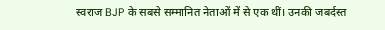स्वराज BJP के सबसे सम्मानित नेताओं में से एक थीं। उनकी जबर्दस्त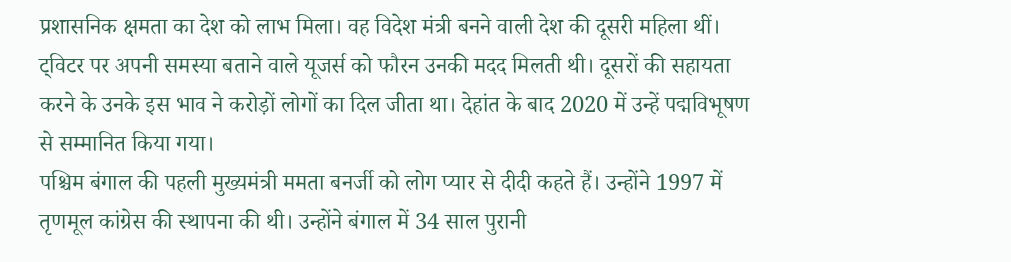प्रशासनिक क्षमता का देश को लाभ मिला। वह विदेश मंत्री बनने वाली देश की दूसरी महिला थीं। ट्विटर पर अपनी समस्या बताने वाले यूजर्स को फौरन उनकी मदद मिलती थी। दूसरों की सहायता करने के उनके इस भाव ने करोड़ों लोगों का दिल जीता था। देहांत के बाद 2020 में उन्हें पद्मविभूषण से सम्मानित किया गया।
पश्चिम बंगाल की पहली मुख्यमंत्री ममता बनर्जी को लोग प्यार से दीदी कहते हैं। उन्होंने 1997 में तृणमूल कांग्रेस की स्थापना की थी। उन्होंने बंगाल में 34 साल पुरानी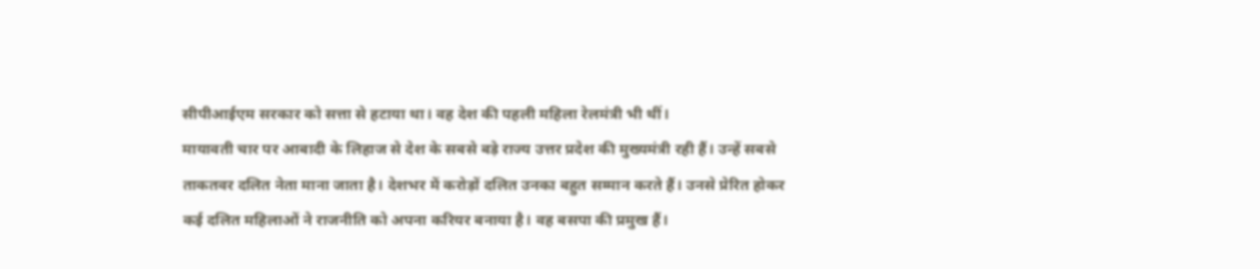सीपीआईएम सरकार को सत्ता से हटाया था। वह देश की पहली महिला रेलमंत्री भी थीं।
मायावती चार पर आबादी के लिहाज से देश के सबसे बड़े राज्य उत्तर प्रदेश की मुख्यमंत्री रही हैं। उन्हें सबसे ताकतवर दलित नेता माना जाता है। देशभर में करोड़ों दलित उनका बहुत सम्मान करते हैं। उनसे प्रेरित होकर कई दलित महिलाओं ने राजनीति को अपना करियर बनाया है। वह बसपा की प्रमुख हैं।